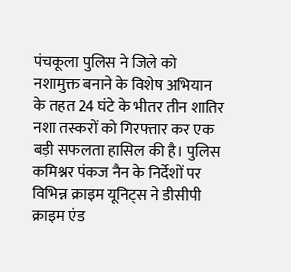पंचकूला पुलिस ने जिले को नशामुक्त बनाने के विशेष अभियान के तहत 24 घंटे के भीतर तीन शातिर नशा तस्करों को गिरफ्तार कर एक बड़ी सफलता हासिल की है। पुलिस कमिश्नर पंकज नैन के निर्देशों पर विभिन्न क्राइम यूनिट्स ने डीसीपी क्राइम एंड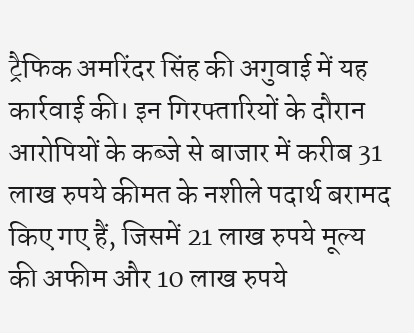ट्रैफिक अमरिंदर सिंह की अगुवाई में यह कार्रवाई की। इन गिरफ्तारियों के दौरान आरोपियों के कब्जे से बाजार में करीब 31 लाख रुपये कीमत के नशीले पदार्थ बरामद किए गए हैं, जिसमें 21 लाख रुपये मूल्य की अफीम और 10 लाख रुपये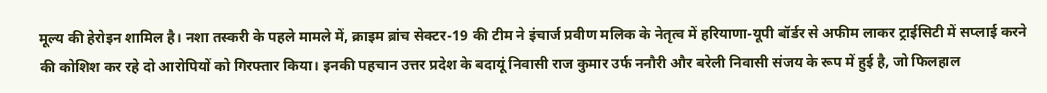मूल्य की हेरोइन शामिल है। नशा तस्करी के पहले मामले में, क्राइम ब्रांच सेक्टर-19 की टीम ने इंचार्ज प्रवीण मलिक के नेतृत्व में हरियाणा-यूपी बॉर्डर से अफीम लाकर ट्राईसिटी में सप्लाई करने की कोशिश कर रहे दो आरोपियों को गिरफ्तार किया। इनकी पहचान उत्तर प्रदेश के बदायूं निवासी राज कुमार उर्फ ननौरी और बरेली निवासी संजय के रूप में हुई है, जो फिलहाल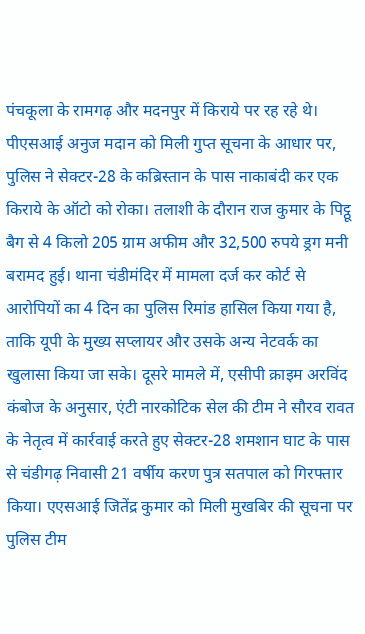पंचकूला के रामगढ़ और मदनपुर में किराये पर रह रहे थे। पीएसआई अनुज मदान को मिली गुप्त सूचना के आधार पर, पुलिस ने सेक्टर-28 के कब्रिस्तान के पास नाकाबंदी कर एक किराये के ऑटो को रोका। तलाशी के दौरान राज कुमार के पिट्ठू बैग से 4 किलो 205 ग्राम अफीम और 32,500 रुपये ड्रग मनी बरामद हुई। थाना चंडीमंदिर में मामला दर्ज कर कोर्ट से आरोपियों का 4 दिन का पुलिस रिमांड हासिल किया गया है, ताकि यूपी के मुख्य सप्लायर और उसके अन्य नेटवर्क का खुलासा किया जा सके। दूसरे मामले में, एसीपी क्राइम अरविंद कंबोज के अनुसार, एंटी नारकोटिक सेल की टीम ने सौरव रावत के नेतृत्व में कार्रवाई करते हुए सेक्टर-28 शमशान घाट के पास से चंडीगढ़ निवासी 21 वर्षीय करण पुत्र सतपाल को गिरफ्तार किया। एएसआई जितेंद्र कुमार को मिली मुखबिर की सूचना पर पुलिस टीम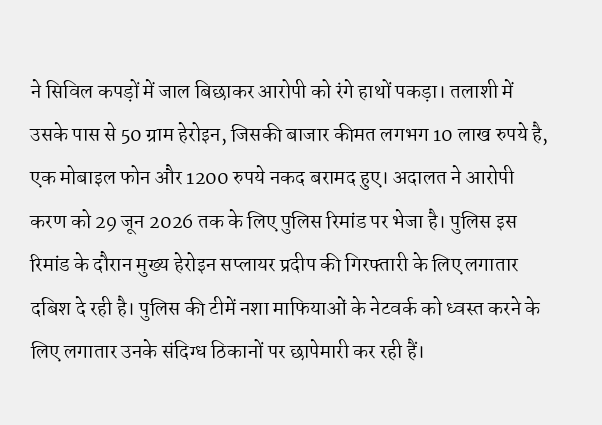ने सिविल कपड़ों में जाल बिछाकर आरोपी को रंगे हाथों पकड़ा। तलाशी में उसके पास से 50 ग्राम हेरोइन, जिसकी बाजार कीमत लगभग 10 लाख रुपये है, एक मोबाइल फोन और 1200 रुपये नकद बरामद हुए। अदालत ने आरोपी करण को 29 जून 2026 तक के लिए पुलिस रिमांड पर भेजा है। पुलिस इस रिमांड के दौरान मुख्य हेरोइन सप्लायर प्रदीप की गिरफ्तारी के लिए लगातार दबिश दे रही है। पुलिस की टीमें नशा माफियाओं के नेटवर्क को ध्वस्त करने के लिए लगातार उनके संदिग्ध ठिकानों पर छापेमारी कर रही हैं।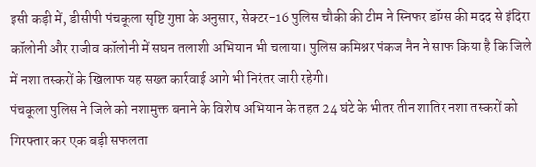इसी कड़ी में, डीसीपी पंचकूला सृष्टि गुप्ता के अनुसार, सेक्टर-16 पुलिस चौकी की टीम ने स्निफर डॉग्स की मदद से इंदिरा कॉलोनी और राजीव कॉलोनी में सघन तलाशी अभियान भी चलाया। पुलिस कमिश्नर पंकज नैन ने साफ किया है कि जिले में नशा तस्करों के खिलाफ यह सख्त कार्रवाई आगे भी निरंतर जारी रहेगी।
पंचकूला पुलिस ने जिले को नशामुक्त बनाने के विशेष अभियान के तहत 24 घंटे के भीतर तीन शातिर नशा तस्करों को गिरफ्तार कर एक बड़ी सफलता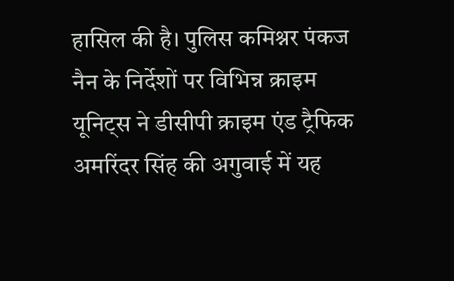हासिल की है। पुलिस कमिश्नर पंकज नैन के निर्देशों पर विभिन्न क्राइम यूनिट्स ने डीसीपी क्राइम एंड ट्रैफिक अमरिंदर सिंह की अगुवाई में यह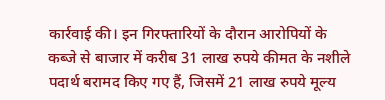कार्रवाई की। इन गिरफ्तारियों के दौरान आरोपियों के कब्जे से बाजार में करीब 31 लाख रुपये कीमत के नशीले पदार्थ बरामद किए गए हैं, जिसमें 21 लाख रुपये मूल्य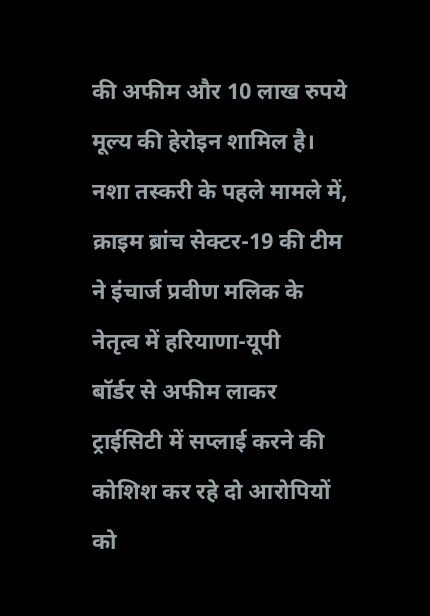की अफीम और 10 लाख रुपये मूल्य की हेरोइन शामिल है। नशा तस्करी के पहले मामले में, क्राइम ब्रांच सेक्टर-19 की टीम ने इंचार्ज प्रवीण मलिक के नेतृत्व में हरियाणा-यूपी
बॉर्डर से अफीम लाकर ट्राईसिटी में सप्लाई करने की कोशिश कर रहे दो आरोपियों को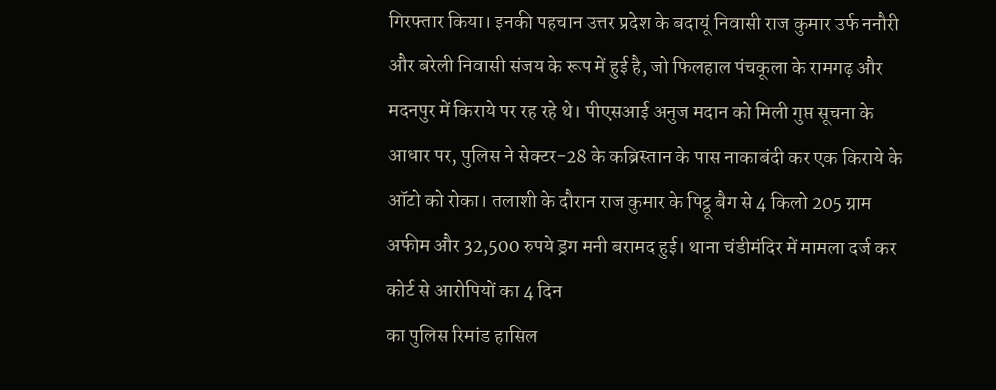गिरफ्तार किया। इनकी पहचान उत्तर प्रदेश के बदायूं निवासी राज कुमार उर्फ ननौरी और बरेली निवासी संजय के रूप में हुई है, जो फिलहाल पंचकूला के रामगढ़ और मदनपुर में किराये पर रह रहे थे। पीएसआई अनुज मदान को मिली गुप्त सूचना के आधार पर, पुलिस ने सेक्टर-28 के कब्रिस्तान के पास नाकाबंदी कर एक किराये के ऑटो को रोका। तलाशी के दौरान राज कुमार के पिट्ठू बैग से 4 किलो 205 ग्राम अफीम और 32,500 रुपये ड्रग मनी बरामद हुई। थाना चंडीमंदिर में मामला दर्ज कर कोर्ट से आरोपियों का 4 दिन
का पुलिस रिमांड हासिल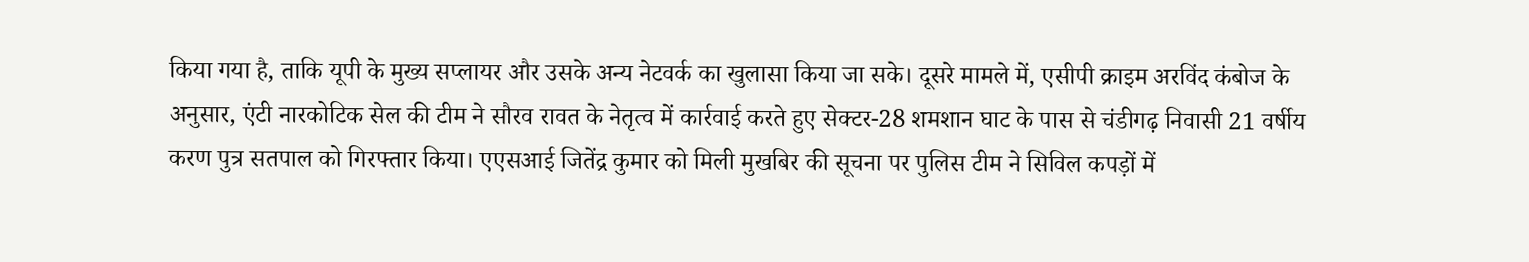किया गया है, ताकि यूपी के मुख्य सप्लायर और उसके अन्य नेटवर्क का खुलासा किया जा सके। दूसरे मामले में, एसीपी क्राइम अरविंद कंबोज के अनुसार, एंटी नारकोटिक सेल की टीम ने सौरव रावत के नेतृत्व में कार्रवाई करते हुए सेक्टर-28 शमशान घाट के पास से चंडीगढ़ निवासी 21 वर्षीय करण पुत्र सतपाल को गिरफ्तार किया। एएसआई जितेंद्र कुमार को मिली मुखबिर की सूचना पर पुलिस टीम ने सिविल कपड़ों में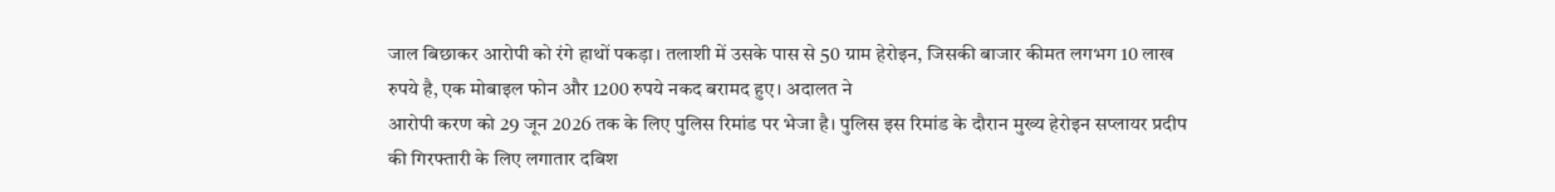जाल बिछाकर आरोपी को रंगे हाथों पकड़ा। तलाशी में उसके पास से 50 ग्राम हेरोइन, जिसकी बाजार कीमत लगभग 10 लाख रुपये है, एक मोबाइल फोन और 1200 रुपये नकद बरामद हुए। अदालत ने
आरोपी करण को 29 जून 2026 तक के लिए पुलिस रिमांड पर भेजा है। पुलिस इस रिमांड के दौरान मुख्य हेरोइन सप्लायर प्रदीप की गिरफ्तारी के लिए लगातार दबिश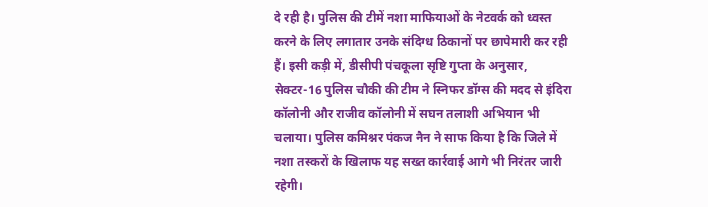दे रही है। पुलिस की टीमें नशा माफियाओं के नेटवर्क को ध्वस्त करने के लिए लगातार उनके संदिग्ध ठिकानों पर छापेमारी कर रही हैं। इसी कड़ी में, डीसीपी पंचकूला सृष्टि गुप्ता के अनुसार, सेक्टर-16 पुलिस चौकी की टीम ने स्निफर डॉग्स की मदद से इंदिरा कॉलोनी और राजीव कॉलोनी में सघन तलाशी अभियान भी चलाया। पुलिस कमिश्नर पंकज नैन ने साफ किया है कि जिले में नशा तस्करों के खिलाफ यह सख्त कार्रवाई आगे भी निरंतर जारी रहेगी।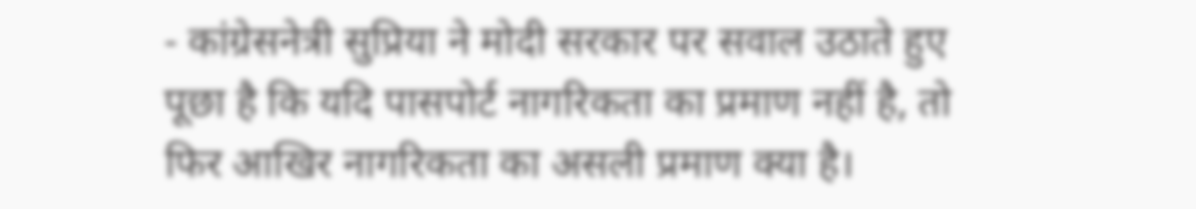- कांग्रेसनेत्री सुप्रिया ने मोदी सरकार पर सवाल उठाते हुए पूछा है कि यदि पासपोर्ट नागरिकता का प्रमाण नहीं है, तो फिर आखिर नागरिकता का असली प्रमाण क्या है।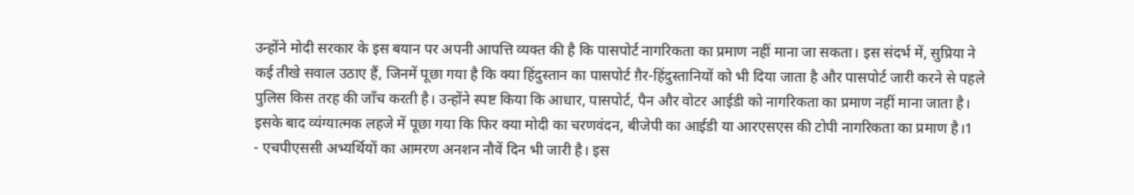उन्होंने मोदी सरकार के इस बयान पर अपनी आपत्ति व्यक्त की है कि पासपोर्ट नागरिकता का प्रमाण नहीं माना जा सकता। इस संदर्भ में, सुप्रिया ने कई तीखे सवाल उठाए हैं, जिनमें पूछा गया है कि क्या हिंदुस्तान का पासपोर्ट ग़ैर-हिंदुस्तानियों को भी दिया जाता है और पासपोर्ट जारी करने से पहले पुलिस किस तरह की जाँच करती है। उन्होंने स्पष्ट किया कि आधार, पासपोर्ट, पैन और वोटर आईडी को नागरिकता का प्रमाण नहीं माना जाता है। इसके बाद व्यंग्यात्मक लहजे में पूछा गया कि फिर क्या मोदी का चरणवंदन, बीजेपी का आईडी या आरएसएस की टोपी नागरिकता का प्रमाण है।1
- एचपीएससी अभ्यर्थियों का आमरण अनशन नौवें दिन भी जारी है। इस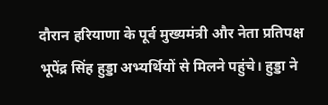दौरान हरियाणा के पूर्व मुख्यमंत्री और नेता प्रतिपक्ष भूपेंद्र सिंह हुड्डा अभ्यर्थियों से मिलने पहुंचे। हुड्डा ने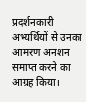प्रदर्शनकारी अभ्यर्थियों से उनका आमरण अनशन समाप्त करने का आग्रह किया।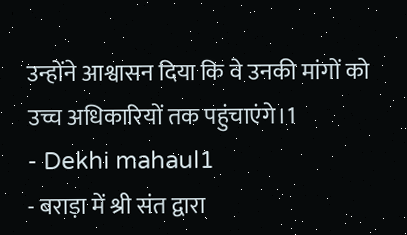उन्होंने आश्वासन दिया कि वे उनकी मांगों को उच्च अधिकारियों तक पहुंचाएंगे।1
- Dekhi mahaul1
- बराड़ा में श्री संत द्वारा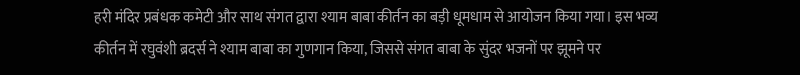हरी मंदिर प्रबंधक कमेटी और साथ संगत द्वारा श्याम बाबा कीर्तन का बड़ी धूमधाम से आयोजन किया गया। इस भव्य कीर्तन में रघुवंशी ब्रदर्स ने श्याम बाबा का गुणगान किया, जिससे संगत बाबा के सुंदर भजनों पर झूमने पर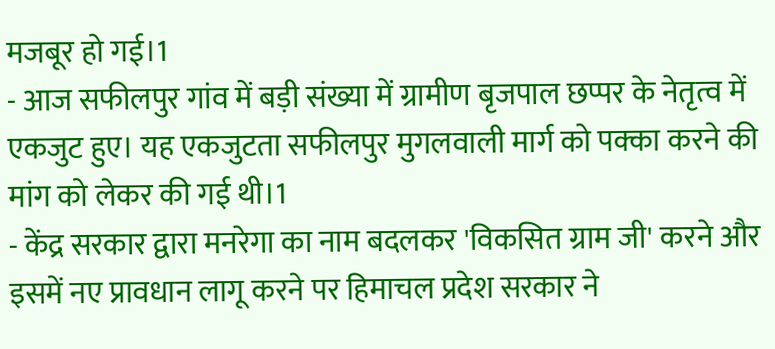मजबूर हो गई।1
- आज सफीलपुर गांव में बड़ी संख्या में ग्रामीण बृजपाल छप्पर के नेतृत्व में एकजुट हुए। यह एकजुटता सफीलपुर मुगलवाली मार्ग को पक्का करने की मांग को लेकर की गई थी।1
- केंद्र सरकार द्वारा मनरेगा का नाम बदलकर 'विकसित ग्राम जी' करने और इसमें नए प्रावधान लागू करने पर हिमाचल प्रदेश सरकार ने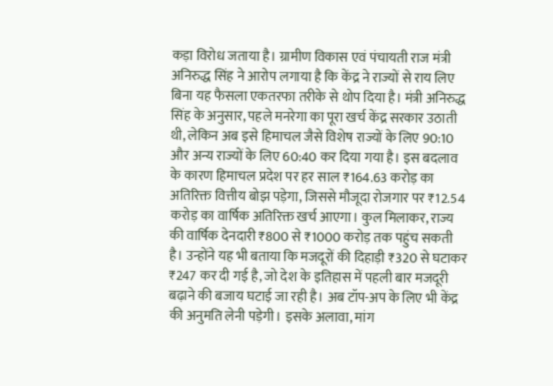कड़ा विरोध जताया है। ग्रामीण विकास एवं पंचायती राज मंत्री अनिरुद्ध सिंह ने आरोप लगाया है कि केंद्र ने राज्यों से राय लिए बिना यह फैसला एकतरफा तरीके से थोप दिया है। मंत्री अनिरुद्ध सिंह के अनुसार, पहले मनरेगा का पूरा खर्च केंद्र सरकार उठाती थी, लेकिन अब इसे हिमाचल जैसे विशेष राज्यों के लिए 90:10 और अन्य राज्यों के लिए 60:40 कर दिया गया है। इस बदलाव के कारण हिमाचल प्रदेश पर हर साल ₹164.63 करोड़ का अतिरिक्त वित्तीय बोझ पड़ेगा, जिससे मौजूदा रोजगार पर ₹12.54 करोड़ का वार्षिक अतिरिक्त खर्च आएगा। कुल मिलाकर, राज्य की वार्षिक देनदारी ₹800 से ₹1000 करोड़ तक पहुंच सकती है। उन्होंने यह भी बताया कि मजदूरों की दिहाड़ी ₹320 से घटाकर ₹247 कर दी गई है, जो देश के इतिहास में पहली बार मजदूरी बढ़ाने की बजाय घटाई जा रही है। अब टॉप-अप के लिए भी केंद्र की अनुमति लेनी पड़ेगी। इसके अलावा, मांग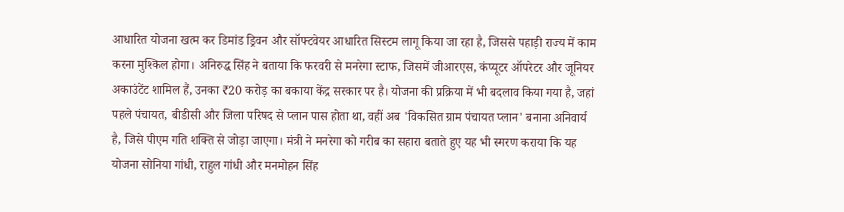आधारित योजना खत्म कर डिमांड ड्रिवन और सॉफ्टवेयर आधारित सिस्टम लागू किया जा रहा है, जिससे पहाड़ी राज्य में काम करना मुश्किल होगा। अनिरुद्ध सिंह ने बताया कि फरवरी से मनरेगा स्टाफ, जिसमें जीआरएस, कंप्यूटर ऑपरेटर और जूनियर अकाउंटेंट शामिल हैं, उनका ₹20 करोड़ का बकाया केंद्र सरकार पर है। योजना की प्रक्रिया में भी बदलाव किया गया है, जहां पहले पंचायत, बीडीसी और जिला परिषद से प्लान पास होता था, वहीं अब 'विकसित ग्राम पंचायत प्लान' बनाना अनिवार्य है, जिसे पीएम गति शक्ति से जोड़ा जाएगा। मंत्री ने मनरेगा को गरीब का सहारा बताते हुए यह भी स्मरण कराया कि यह योजना सोनिया गांधी, राहुल गांधी और मनमोहन सिंह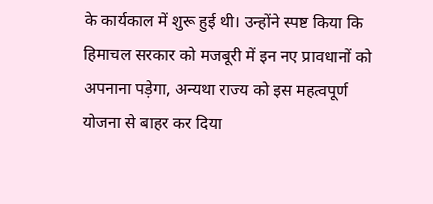के कार्यकाल में शुरू हुई थी। उन्होंने स्पष्ट किया कि हिमाचल सरकार को मजबूरी में इन नए प्रावधानों को अपनाना पड़ेगा, अन्यथा राज्य को इस महत्वपूर्ण योजना से बाहर कर दिया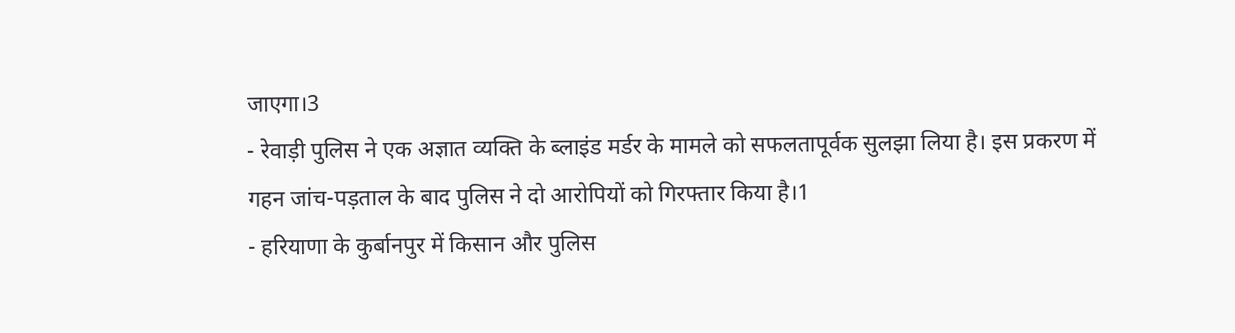जाएगा।3
- रेवाड़ी पुलिस ने एक अज्ञात व्यक्ति के ब्लाइंड मर्डर के मामले को सफलतापूर्वक सुलझा लिया है। इस प्रकरण में गहन जांच-पड़ताल के बाद पुलिस ने दो आरोपियों को गिरफ्तार किया है।1
- हरियाणा के कुर्बानपुर में किसान और पुलिस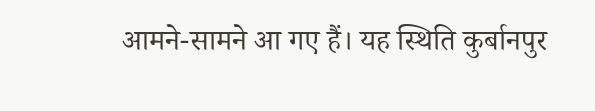आमने-सामने आ गए हैं। यह स्थिति कुर्बानपुर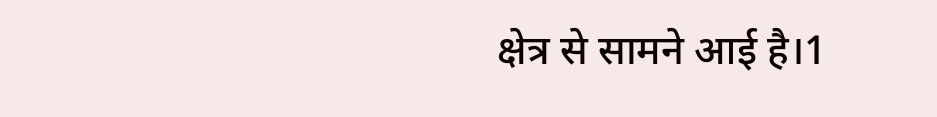क्षेत्र से सामने आई है।1